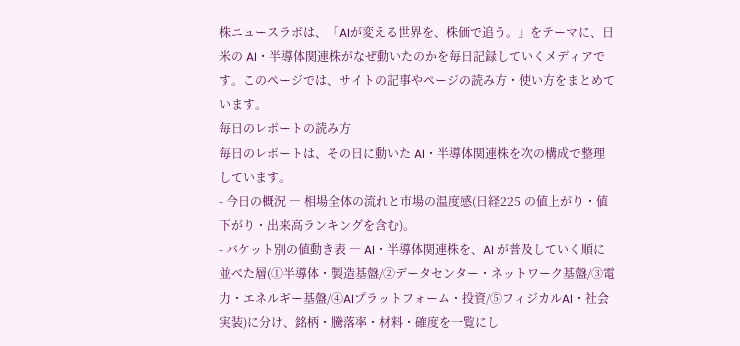株ニュースラボは、「AIが変える世界を、株価で追う。」をテーマに、日米の AI・半導体関連株がなぜ動いたのかを毎日記録していくメディアです。このページでは、サイトの記事やページの読み方・使い方をまとめています。
毎日のレポートの読み方
毎日のレポートは、その日に動いた AI・半導体関連株を次の構成で整理しています。
- 今日の概況 ― 相場全体の流れと市場の温度感(日経225 の値上がり・値下がり・出来高ランキングを含む)。
- バケット別の値動き表 ― AI・半導体関連株を、AI が普及していく順に並べた層(①半導体・製造基盤/②データセンター・ネットワーク基盤/③電力・エネルギー基盤/④AIプラットフォーム・投資/⑤フィジカルAI・社会実装)に分け、銘柄・騰落率・材料・確度を一覧にし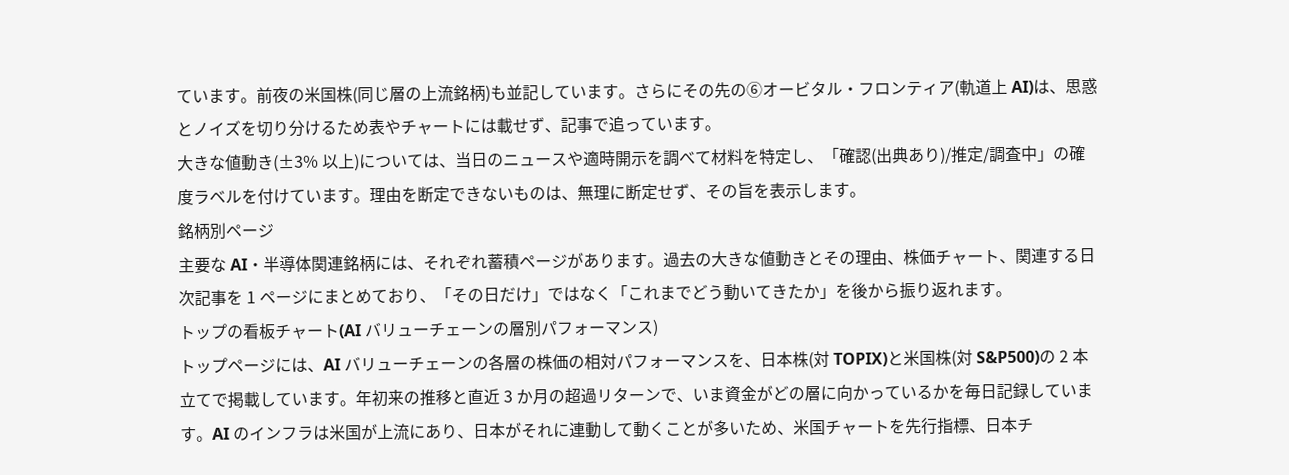ています。前夜の米国株(同じ層の上流銘柄)も並記しています。さらにその先の⑥オービタル・フロンティア(軌道上 AI)は、思惑とノイズを切り分けるため表やチャートには載せず、記事で追っています。
大きな値動き(±3% 以上)については、当日のニュースや適時開示を調べて材料を特定し、「確認(出典あり)/推定/調査中」の確度ラベルを付けています。理由を断定できないものは、無理に断定せず、その旨を表示します。
銘柄別ページ
主要な AI・半導体関連銘柄には、それぞれ蓄積ページがあります。過去の大きな値動きとその理由、株価チャート、関連する日次記事を 1 ページにまとめており、「その日だけ」ではなく「これまでどう動いてきたか」を後から振り返れます。
トップの看板チャート(AI バリューチェーンの層別パフォーマンス)
トップページには、AI バリューチェーンの各層の株価の相対パフォーマンスを、日本株(対 TOPIX)と米国株(対 S&P500)の 2 本立てで掲載しています。年初来の推移と直近 3 か月の超過リターンで、いま資金がどの層に向かっているかを毎日記録しています。AI のインフラは米国が上流にあり、日本がそれに連動して動くことが多いため、米国チャートを先行指標、日本チ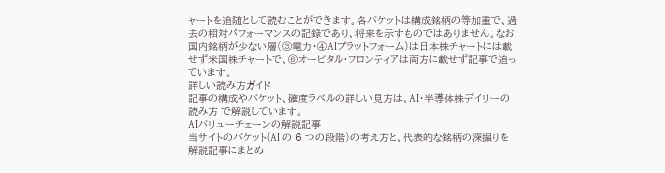ャートを追随として読むことができます。各バケットは構成銘柄の等加重で、過去の相対パフォーマンスの記録であり、将来を示すものではありません。なお国内銘柄が少ない層(③電力・④AIプラットフォーム)は日本株チャートには載せず米国株チャートで、⑥オービタル・フロンティアは両方に載せず記事で追っています。
詳しい読み方ガイド
記事の構成やバケット、確度ラベルの詳しい見方は、AI・半導体株デイリーの読み方 で解説しています。
AIバリューチェーンの解説記事
当サイトのバケット(AI の 6 つの段階)の考え方と、代表的な銘柄の深掘りを解説記事にまとめ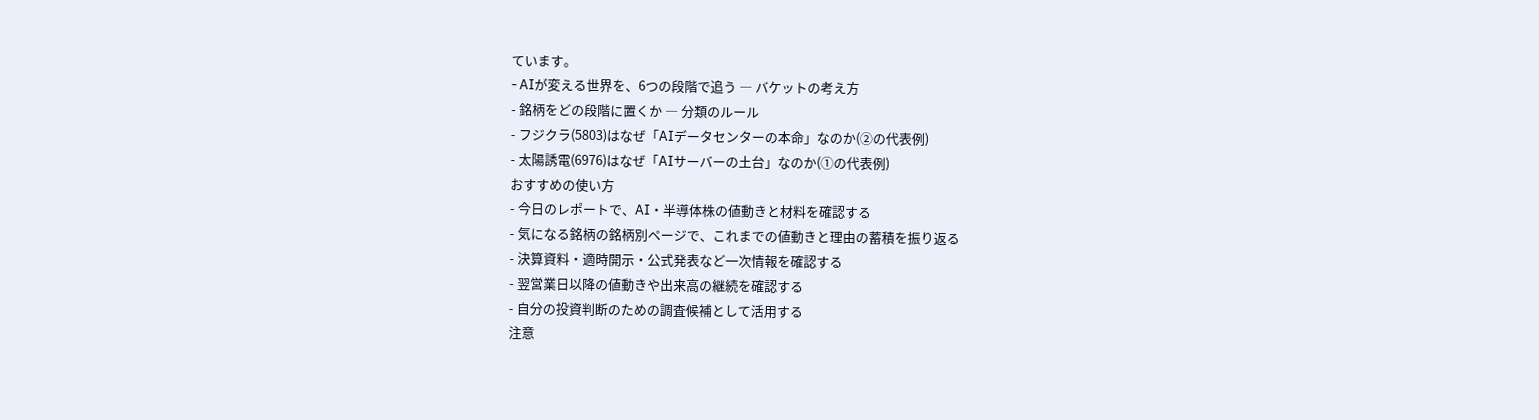ています。
- AIが変える世界を、6つの段階で追う ― バケットの考え方
- 銘柄をどの段階に置くか ― 分類のルール
- フジクラ(5803)はなぜ「AIデータセンターの本命」なのか(②の代表例)
- 太陽誘電(6976)はなぜ「AIサーバーの土台」なのか(①の代表例)
おすすめの使い方
- 今日のレポートで、AI・半導体株の値動きと材料を確認する
- 気になる銘柄の銘柄別ページで、これまでの値動きと理由の蓄積を振り返る
- 決算資料・適時開示・公式発表など一次情報を確認する
- 翌営業日以降の値動きや出来高の継続を確認する
- 自分の投資判断のための調査候補として活用する
注意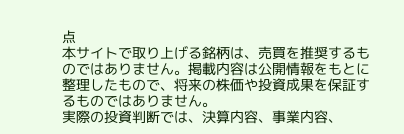点
本サイトで取り上げる銘柄は、売買を推奨するものではありません。掲載内容は公開情報をもとに整理したもので、将来の株価や投資成果を保証するものではありません。
実際の投資判断では、決算内容、事業内容、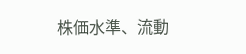株価水準、流動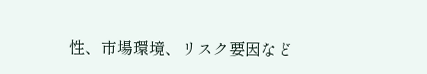性、市場環境、リスク要因など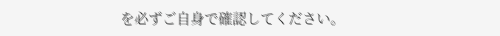を必ずご自身で確認してください。